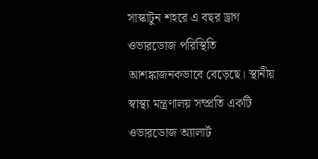সাস্কাটুন শহরে এ বছর ড্রাগ ওভারডোজ পরিস্থিতি আশঙ্কাজনকভাবে বেড়েছে। স্থানীয় স্বাস্থ্য মন্ত্রণালয় সম্প্রতি একটি ওভারডোজ অ্যালার্ট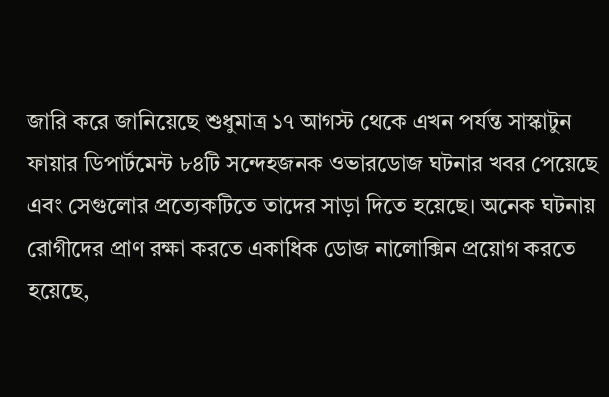জারি করে জানিয়েছে শুধুমাত্র ১৭ আগস্ট থেকে এখন পর্যন্ত সাস্কাটুন ফায়ার ডিপার্টমেন্ট ৮৪টি সন্দেহজনক ওভারডোজ ঘটনার খবর পেয়েছে এবং সেগুলোর প্রত্যেকটিতে তাদের সাড়া দিতে হয়েছে। অনেক ঘটনায় রোগীদের প্রাণ রক্ষা করতে একাধিক ডোজ নালোক্সিন প্রয়োগ করতে হয়েছে,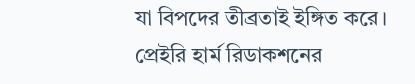যা বিপদের তীব্রতাই ইঙ্গিত করে।
প্রেইরি হার্ম রিডাকশনের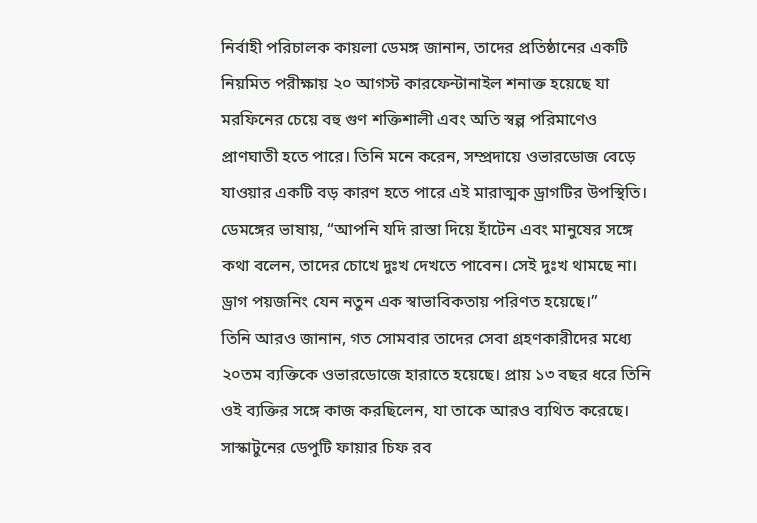নির্বাহী পরিচালক কায়লা ডেমঙ্গ জানান, তাদের প্রতিষ্ঠানের একটি নিয়মিত পরীক্ষায় ২০ আগস্ট কারফেন্টানাইল শনাক্ত হয়েছে যা মরফিনের চেয়ে বহু গুণ শক্তিশালী এবং অতি স্বল্প পরিমাণেও প্রাণঘাতী হতে পারে। তিনি মনে করেন, সম্প্রদায়ে ওভারডোজ বেড়ে যাওয়ার একটি বড় কারণ হতে পারে এই মারাত্মক ড্রাগটির উপস্থিতি।
ডেমঙ্গের ভাষায়, “আপনি যদি রাস্তা দিয়ে হাঁটেন এবং মানুষের সঙ্গে কথা বলেন, তাদের চোখে দুঃখ দেখতে পাবেন। সেই দুঃখ থামছে না। ড্রাগ পয়জনিং যেন নতুন এক স্বাভাবিকতায় পরিণত হয়েছে।”
তিনি আরও জানান, গত সোমবার তাদের সেবা গ্রহণকারীদের মধ্যে ২০তম ব্যক্তিকে ওভারডোজে হারাতে হয়েছে। প্রায় ১৩ বছর ধরে তিনি ওই ব্যক্তির সঙ্গে কাজ করছিলেন, যা তাকে আরও ব্যথিত করেছে।
সাস্কাটুনের ডেপুটি ফায়ার চিফ রব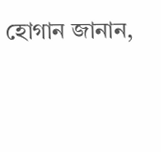হোগান জানান,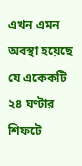এখন এমন অবস্থা হয়েছে যে একেকটি ২৪ ঘণ্টার শিফটে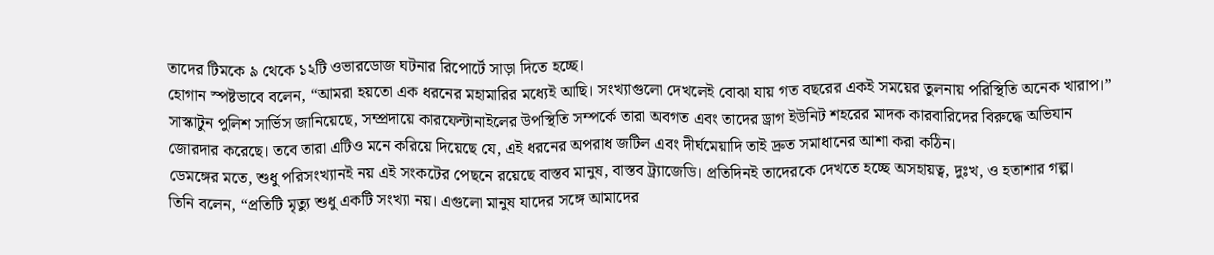তাদের টিমকে ৯ থেকে ১২টি ওভারডোজ ঘটনার রিপোর্টে সাড়া দিতে হচ্ছে।
হোগান স্পষ্টভাবে বলেন, “আমরা হয়তো এক ধরনের মহামারির মধ্যেই আছি। সংখ্যাগুলো দেখলেই বোঝা যায় গত বছরের একই সময়ের তুলনায় পরিস্থিতি অনেক খারাপ।”
সাস্কাটুন পুলিশ সার্ভিস জানিয়েছে, সম্প্রদায়ে কারফেন্টানাইলের উপস্থিতি সম্পর্কে তারা অবগত এবং তাদের ড্রাগ ইউনিট শহরের মাদক কারবারিদের বিরুদ্ধে অভিযান জোরদার করেছে। তবে তারা এটিও মনে করিয়ে দিয়েছে যে, এই ধরনের অপরাধ জটিল এবং দীর্ঘমেয়াদি তাই দ্রুত সমাধানের আশা করা কঠিন।
ডেমঙ্গের মতে, শুধু পরিসংখ্যানই নয় এই সংকটের পেছনে রয়েছে বাস্তব মানুষ, বাস্তব ট্র্যাজেডি। প্রতিদিনই তাদেরকে দেখতে হচ্ছে অসহায়ত্ব, দুঃখ, ও হতাশার গল্প।
তিনি বলেন, “প্রতিটি মৃত্যু শুধু একটি সংখ্যা নয়। এগুলো মানুষ যাদের সঙ্গে আমাদের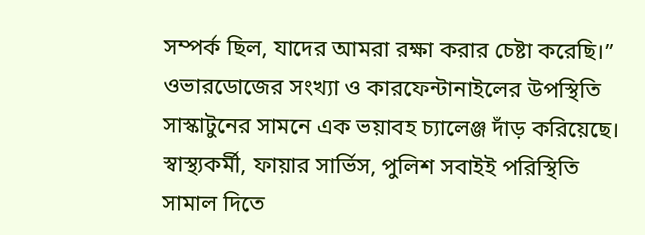সম্পর্ক ছিল, যাদের আমরা রক্ষা করার চেষ্টা করেছি।”
ওভারডোজের সংখ্যা ও কারফেন্টানাইলের উপস্থিতি সাস্কাটুনের সামনে এক ভয়াবহ চ্যালেঞ্জ দাঁড় করিয়েছে। স্বাস্থ্যকর্মী, ফায়ার সার্ভিস, পুলিশ সবাইই পরিস্থিতি সামাল দিতে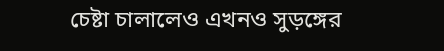চেষ্টা চালালেও এখনও সুড়ঙ্গের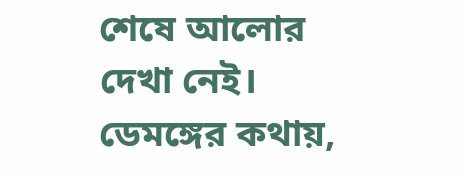শেষে আলোর দেখা নেই।
ডেমঙ্গের কথায়,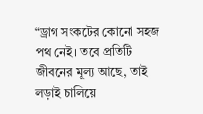“ড্রাগ সংকটের কোনো সহজ পথ নেই। তবে প্রতিটি জীবনের মূল্য আছে, তাই লড়াই চালিয়ে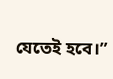যেতেই হবে।”